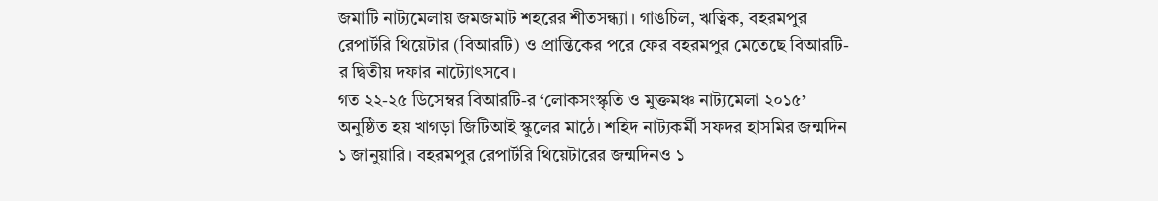জমাটি নাট্যমেলায় জমজমাট শহরের শীতসন্ধ্যা। গাঙচিল, ঋত্বিক, বহরমপুর রেপার্টরি থিয়েটার (বিআরটি) ও প্রান্তিকের পরে ফের বহরমপুর মেতেছে বিআরটি-র দ্বিতীয় দফার নাট্যোৎসবে।
গত ২২-২৫ ডিসেম্বর বিআরটি-র ‘লোকসংস্কৃতি ও মুক্তমঞ্চ নাট্যমেলা ২০১৫’ অনুষ্ঠিত হয় খাগড়া জিটিআই স্কুলের মাঠে। শহিদ নাট্যকর্মী সফদর হাসমির জন্মদিন ১ জানুয়ারি। বহরমপুর রেপার্টরি থিয়েটারের জন্মদিনও ১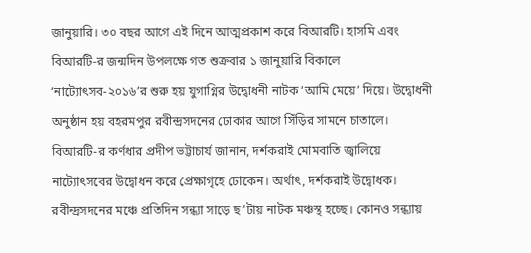জানুয়ারি। ৩০ বছর আগে এই দিনে আত্মপ্রকাশ করে বিআরটি। হাসমি এবং বিআরটি-র জন্মদিন উপলক্ষে গত শুক্রবার ১ জানুয়ারি বিকালে ‘নাট্যোৎসব-২০১৬’র শুরু হয় যুগাগ্নির উদ্বোধনী নাটক ‘আমি মেয়ে’ দিয়ে। উদ্বোধনী অনুষ্ঠান হয় বহরমপুর রবীন্দ্রসদনের ঢোকার আগে সিঁড়ির সামনে চাতালে। বিআরটি-র কর্ণধার প্রদীপ ভট্টাচার্য জানান, দর্শকরাই মোমবাতি জ্বালিয়ে নাট্যোৎসবের উদ্বোধন করে প্রেক্ষাগৃহে ঢোকেন। অর্থাৎ, দর্শকরাই উদ্বোধক।
রবীন্দ্রসদনের মঞ্চে প্রতিদিন সন্ধ্যা সাড়ে ছ’টায় নাটক মঞ্চস্থ হচ্ছে। কোনও সন্ধ্যায়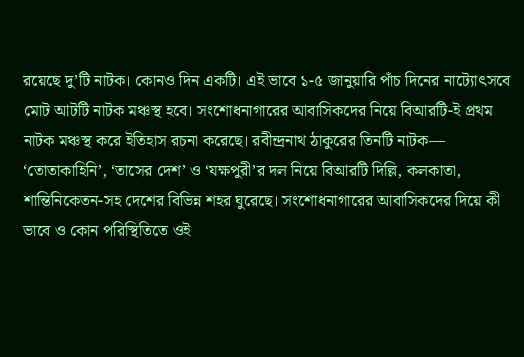রয়েছে দু’টি নাটক। কোনও দিন একটি। এই ভাবে ১-৫ জানুয়ারি পাঁচ দিনের নাট্যোৎসবে মোট আটটি নাটক মঞ্চস্থ হবে। সংশোধনাগারের আবাসিকদের নিয়ে বিআরটি-ই প্রথম নাটক মঞ্চস্থ করে ইতিহাস রচনা করেছে। রবীন্দ্রনাথ ঠাকুরের তিনটি নাটক— ‘তোতাকাহিনি’, ‘তাসের দেশ’ ও ‘যক্ষপুরী’র দল নিয়ে বিআরটি দিল্লি, কলকাতা, শান্তিনিকেতন-সহ দেশের বিভিন্ন শহর ঘুরেছে। সংশোধনাগারের আবাসিকদের দিয়ে কী ভাবে ও কোন পরিস্থিতিতে ওই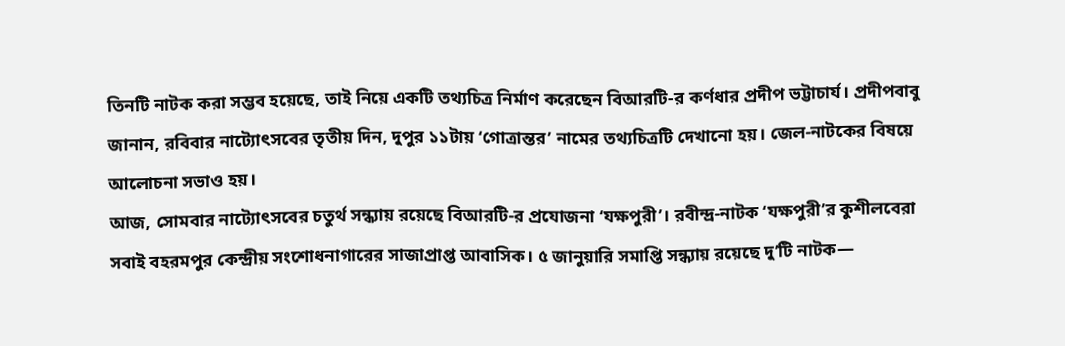তিনটি নাটক করা সম্ভব হয়েছে, তাই নিয়ে একটি তথ্যচিত্র নির্মাণ করেছেন বিআরটি-র কর্ণধার প্রদীপ ভট্টাচার্য। প্রদীপবাবু জানান, রবিবার নাট্যোৎসবের তৃতীয় দিন, দুপুর ১১টায় ‘গোত্রান্তর’ নামের তথ্যচিত্রটি দেখানো হয়। জেল-নাটকের বিষয়ে আলোচনা সভাও হয়।
আজ, সোমবার নাট্যোৎসবের চতুর্থ সন্ধ্যায় রয়েছে বিআরটি-র প্রযোজনা ‘যক্ষপুরী’। রবীন্দ্র-নাটক ‘যক্ষপুরী’র কুশীলবেরা সবাই বহরমপুর কেন্দ্রীয় সংশোধনাগারের সাজাপ্রাপ্ত আবাসিক। ৫ জানুয়ারি সমাপ্তি সন্ধ্যায় রয়েছে দু’টি নাটক—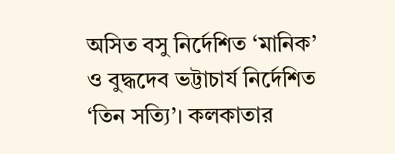অসিত বসু নির্দেশিত ‘মানিক’ ও বুদ্ধদেব ভট্টাচার্য নির্দেশিত ‘তিন সত্যি’। কলকাতার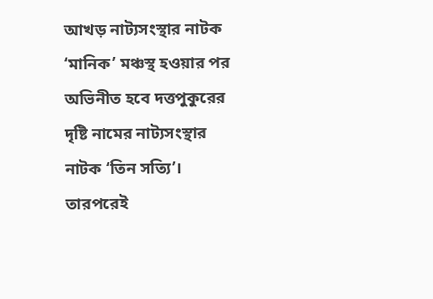আখড় নাট্যসংস্থার নাটক ‘মানিক’ মঞ্চস্থ হওয়ার পর অভিনীত হবে দত্তপুকুরের দৃষ্টি নামের নাট্যসংস্থার নাটক ‘তিন সত্যি’। তারপরেই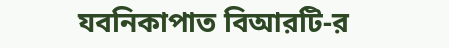যবনিকাপাত বিআরটি-র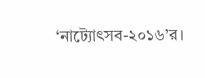‘নাট্যোৎসব-২০১৬’র।